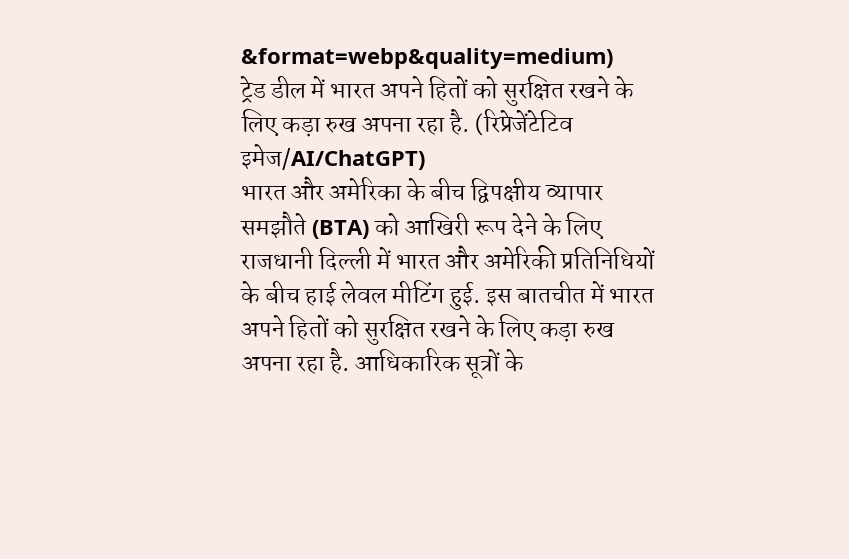&format=webp&quality=medium)
ट्रेड डील में भारत अपने हितों को सुरक्षित रखने के लिए कड़ा रुख अपना रहा है. (रिप्रेजेंटेटिव इमेज/AI/ChatGPT)
भारत और अमेरिका के बीच द्विपक्षीय व्यापार समझौते (BTA) को आखिरी रूप देने के लिए राजधानी दिल्ली में भारत और अमेरिकी प्रतिनिधियों के बीच हाई लेवल मीटिंग हुई. इस बातचीत में भारत अपने हितों को सुरक्षित रखने के लिए कड़ा रुख अपना रहा है. आधिकारिक सूत्रों के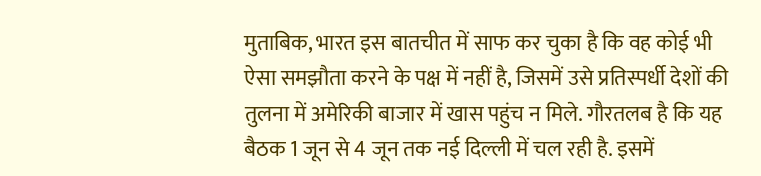मुताबिक, भारत इस बातचीत में साफ कर चुका है कि वह कोई भी ऐसा समझौता करने के पक्ष में नहीं है, जिसमें उसे प्रतिस्पर्धी देशों की तुलना में अमेरिकी बाजार में खास पहुंच न मिले. गौरतलब है कि यह बैठक 1 जून से 4 जून तक नई दिल्ली में चल रही है. इसमें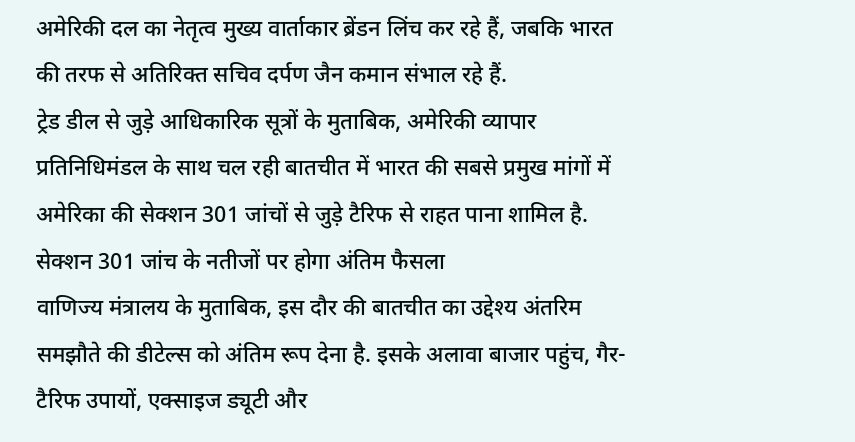अमेरिकी दल का नेतृत्व मुख्य वार्ताकार ब्रेंडन लिंच कर रहे हैं, जबकि भारत की तरफ से अतिरिक्त सचिव दर्पण जैन कमान संभाल रहे हैं.
ट्रेड डील से जुड़े आधिकारिक सूत्रों के मुताबिक, अमेरिकी व्यापार प्रतिनिधिमंडल के साथ चल रही बातचीत में भारत की सबसे प्रमुख मांगों में अमेरिका की सेक्शन 301 जांचों से जुड़े टैरिफ से राहत पाना शामिल है.
सेक्शन 301 जांच के नतीजों पर होगा अंतिम फैसला
वाणिज्य मंत्रालय के मुताबिक, इस दौर की बातचीत का उद्देश्य अंतरिम समझौते की डीटेल्स को अंतिम रूप देना है. इसके अलावा बाजार पहुंच, गैर-टैरिफ उपायों, एक्साइज ड्यूटी और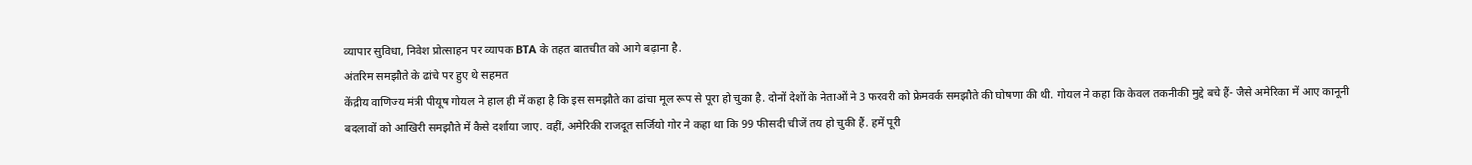व्यापार सुविधा, निवेश प्रोत्साहन पर व्यापक BTA के तहत बातचीत को आगे बढ़ाना है.
अंतरिम समझौते के ढांचे पर हुए थे सहमत
केंद्रीय वाणिज्य मंत्री पीयूष गोयल ने हाल ही में कहा है कि इस समझौते का ढांचा मूल रूप से पूरा हो चुका है. दोनों देशों के नेताओं ने 3 फरवरी को फ्रेमवर्क समझौते की घोषणा की थी. गोयल ने कहा कि केवल तकनीकी मुद्दे बचे हैं- जैसे अमेरिका में आए कानूनी बदलावों को आखिरी समझौते में कैसे दर्शाया जाए. वहीं, अमेरिकी राजदूत सर्जियो गोर ने कहा था कि 99 फीसदी चीजें तय हो चुकी हैं. हमें पूरी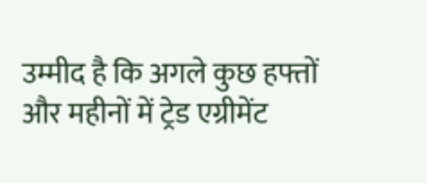उम्मीद है कि अगले कुछ हफ्तों और महीनों में ट्रेड एग्रीमेंट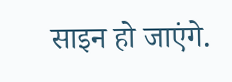साइन हो जाएंगे.